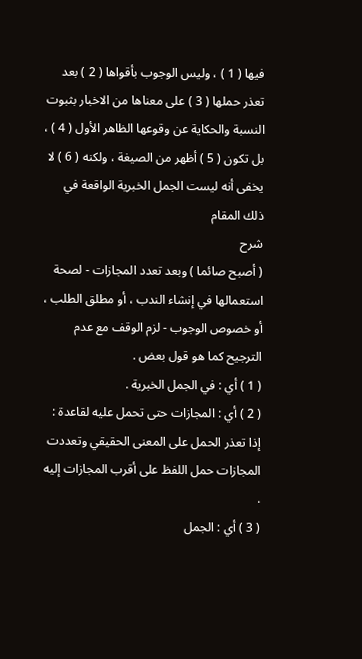فيها ( 1 ) ، وليس الوجوب بأقواها ( 2 ) بعد تعذر حملها ( 3 ) على معناها من الاخبار بثبوت النسبة والحكاية عن وقوعها الظاهر الأول ( 4 ) ،
بل تكون ( 5 ) أظهر من الصيغة ، ولكنه ( 6 ) لا يخفى أنه ليست الجمل الخبرية الواقعة في ذلك المقام
شرح
( أصبح صائما ) وبعد تعدد المجازات - لصحة استعمالها في إنشاء الندب ، أو مطلق الطلب ، أو خصوص الوجوب - لزم الوقف مع عدم
الترجيح كما هو قول بعض .
( 1 ) أي : في الجمل الخبرية .
( 2 ) أي : المجازات حتى تحمل عليه لقاعدة : إذا تعذر الحمل على المعنى الحقيقي وتعددت المجازات حمل اللفظ على أقرب المجازات إليه .
( 3 ) أي : الجمل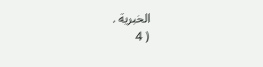الخبرية .
( 4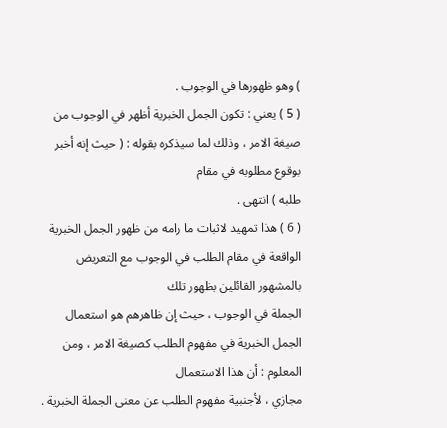) وهو ظهورها في الوجوب .
( 5 ) يعني : تكون الجمل الخبرية أظهر في الوجوب من صيغة الامر ، وذلك لما سيذكره بقوله : ( حيث إنه أخبر بوقوع مطلوبه في مقام
طلبه ) انتهى .
( 6 ) هذا تمهيد لاثبات ما رامه من ظهور الجمل الخبرية الواقعة في مقام الطلب في الوجوب مع التعريض بالمشهور القائلين بظهور تلك
الجملة في الوجوب ، حيث إن ظاهرهم هو استعمال الجمل الخبرية في مفهوم الطلب كصيغة الامر ، ومن المعلوم : أن هذا الاستعمال
مجازي ، لأجنبية مفهوم الطلب عن معنى الجملة الخبرية .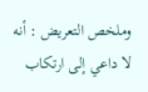وملخص التعريض : أنه لا داعي إلى ارتكاب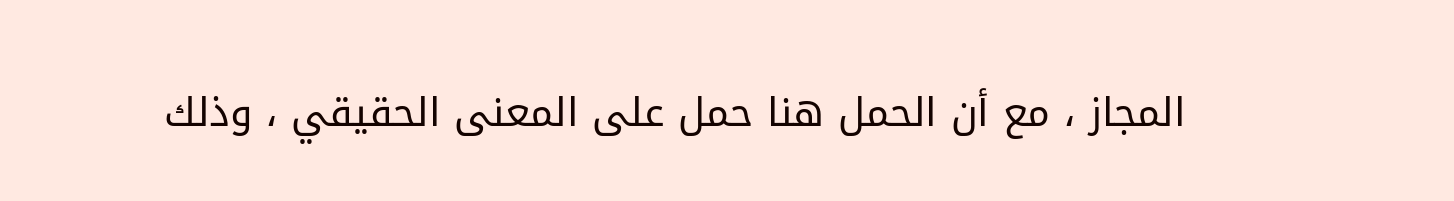المجاز ، مع أن الحمل هنا حمل على المعنى الحقيقي ، وذلك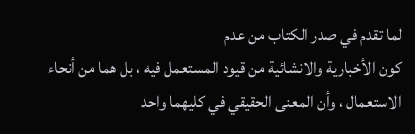لما تقدم في صدر الكتاب من عدم
كون الأخبارية والانشائية من قيود المستعمل فيه ، بل هما من أنحاء الاستعمال ، وأن المعنى الحقيقي في كليهما واحد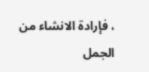، فإرادة الانشاء من
الجمل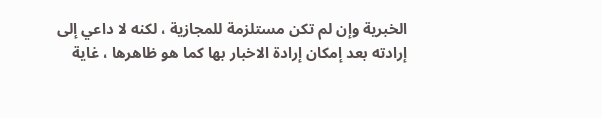الخبرية وإن لم تكن مستلزمة للمجازية ، لكنه لا داعي إلى إرادته بعد إمكان إرادة الاخبار بها كما هو ظاهرها ، غاية